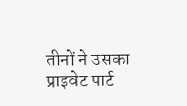तीनों ने उसका प्राइवेट पार्ट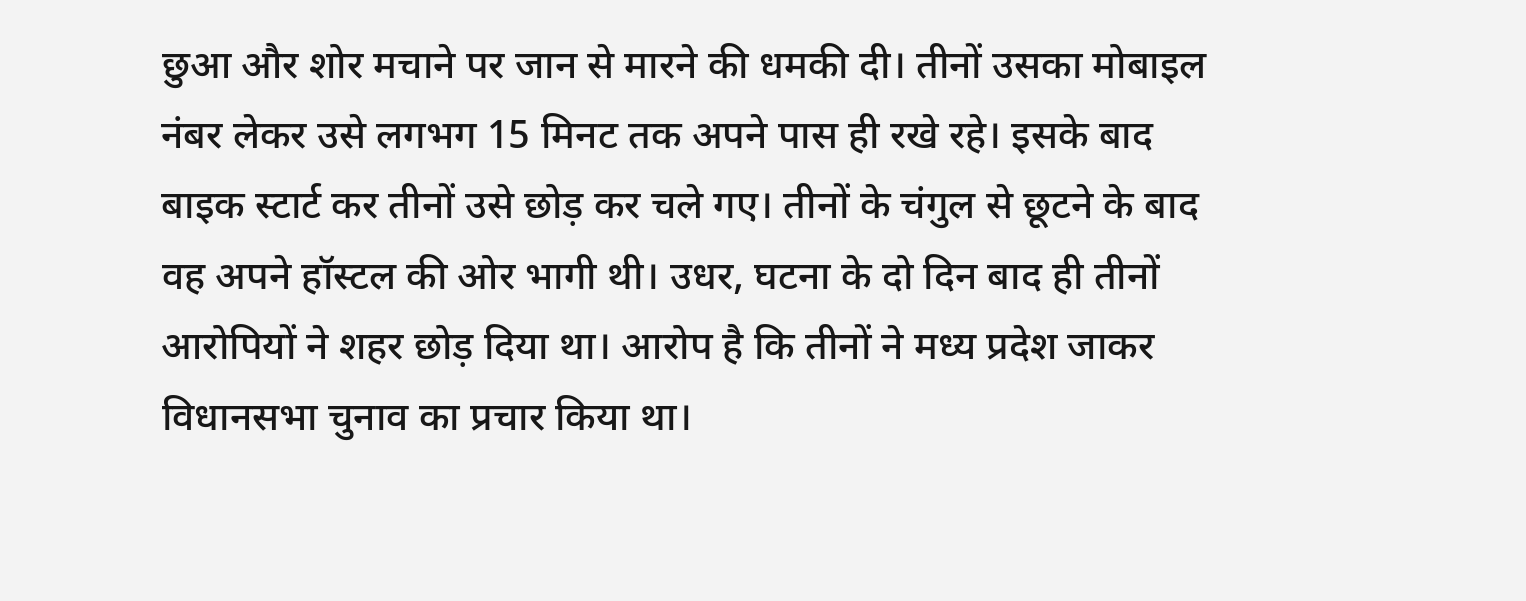छुआ और शोर मचाने पर जान से मारने की धमकी दी। तीनों उसका मोबाइल नंबर लेकर उसे लगभग 15 मिनट तक अपने पास ही रखे रहे। इसके बाद बाइक स्टार्ट कर तीनों उसे छोड़ कर चले गए। तीनों के चंगुल से छूटने के बाद वह अपने हॉस्टल की ओर भागी थी। उधर, घटना के दो दिन बाद ही तीनों आरोपियों ने शहर छोड़ दिया था। आरोप है कि तीनों ने मध्य प्रदेश जाकर विधानसभा चुनाव का प्रचार किया था।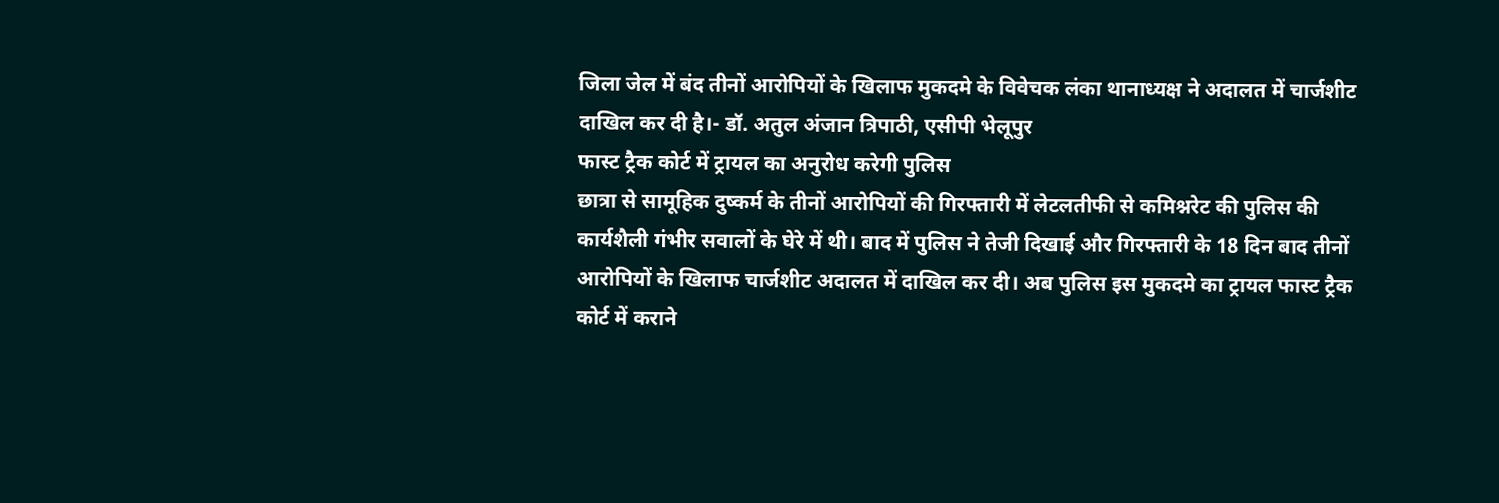जिला जेल में बंद तीनों आरोपियों के खिलाफ मुकदमे के विवेचक लंका थानाध्यक्ष ने अदालत में चार्जशीट दाखिल कर दी है।- डॉ. अतुल अंजान त्रिपाठी, एसीपी भेलूपुर
फास्ट ट्रैक कोर्ट में ट्रायल का अनुरोध करेगी पुलिस
छात्रा से सामूहिक दुष्कर्म के तीनों आरोपियों की गिरफ्तारी में लेटलतीफी से कमिश्नरेट की पुलिस की कार्यशैली गंभीर सवालों के घेरे में थी। बाद में पुलिस ने तेजी दिखाई और गिरफ्तारी के 18 दिन बाद तीनों आरोपियों के खिलाफ चार्जशीट अदालत में दाखिल कर दी। अब पुलिस इस मुकदमे का ट्रायल फास्ट ट्रैक कोर्ट में कराने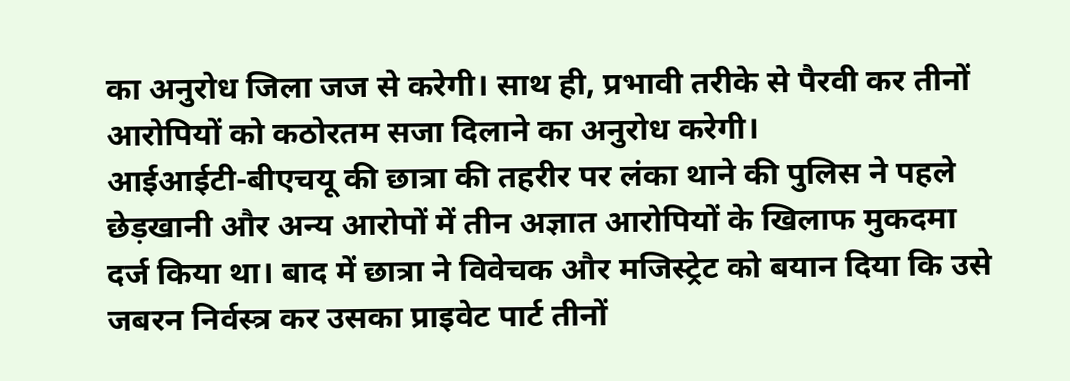का अनुरोध जिला जज से करेगी। साथ ही, प्रभावी तरीके से पैरवी कर तीनों आरोपियों को कठोरतम सजा दिलाने का अनुरोध करेगी।
आईआईटी-बीएचयू की छात्रा की तहरीर पर लंका थाने की पुलिस ने पहले छेड़खानी और अन्य आरोपों में तीन अज्ञात आरोपियों के खिलाफ मुकदमा दर्ज किया था। बाद में छात्रा ने विवेचक और मजिस्ट्रेट को बयान दिया कि उसे जबरन निर्वस्त्र कर उसका प्राइवेट पार्ट तीनों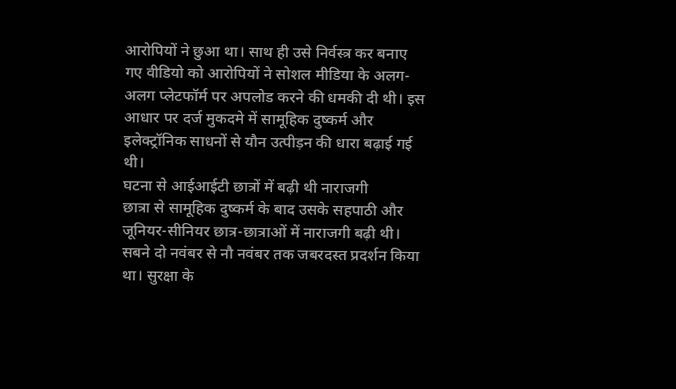आरोपियों ने छुआ था। साथ ही उसे निर्वस्त्र कर बनाए गए वीडियो को आरोपियों ने सोशल मीडिया के अलग-अलग प्लेटफॉर्म पर अपलोड करने की धमकी दी थी। इस आधार पर दर्ज मुकदमे में सामूहिक दुष्कर्म और इलेक्ट्रॉनिक साधनों से यौन उत्पीड़न की धारा बढ़ाई गई थी।
घटना से आईआईटी छात्रों में बढ़ी थी नाराजगी
छात्रा से सामूहिक दुष्कर्म के बाद उसके सहपाठी और जूनियर-सीनियर छात्र-छात्राओं में नाराजगी बढ़ी थी। सबने दो नवंबर से नौ नवंबर तक जबरदस्त प्रदर्शन किया था। सुरक्षा के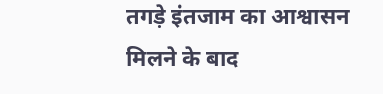तगड़े इंतजाम का आश्वासन मिलने के बाद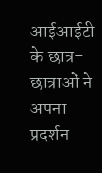आईआईटी के छात्र-छात्राओं ने अपना प्रदर्शन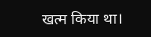खत्म किया था।